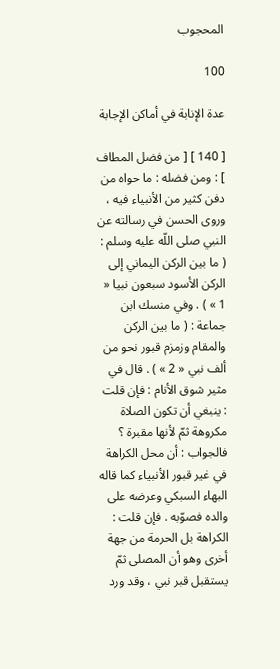المحجوب

100

عدة الإنابة في أماكن الإجابة

[ 140 ] [ من فضل المطاف ] : ومن فضله : ما حواه من دفن كثير من الأنبياء فيه ، وروى الحسن في رسالته عن النبي صلى اللّه عليه وسلم : ( ما بين الركن اليماني إلى الركن الأسود سبعون نبيا « 1 » ) . وفي منسك ابن جماعة : ( ما بين الركن والمقام وزمزم قبور نحو من ألف نبي « 2 » ) . قال في مثير شوق الأنام : فإن قلت : ينبغي أن تكون الصلاة مكروهة ثمّ لأنها مقبرة ؟ فالجواب : أن محل الكراهة في غير قبور الأنبياء كما قاله البهاء السبكي وعرضه على والده فصوّبه . فإن قلت : الكراهة بل الحرمة من جهة أخرى وهو أن المصلى ثمّ يستقبل قبر نبي ، وقد ورد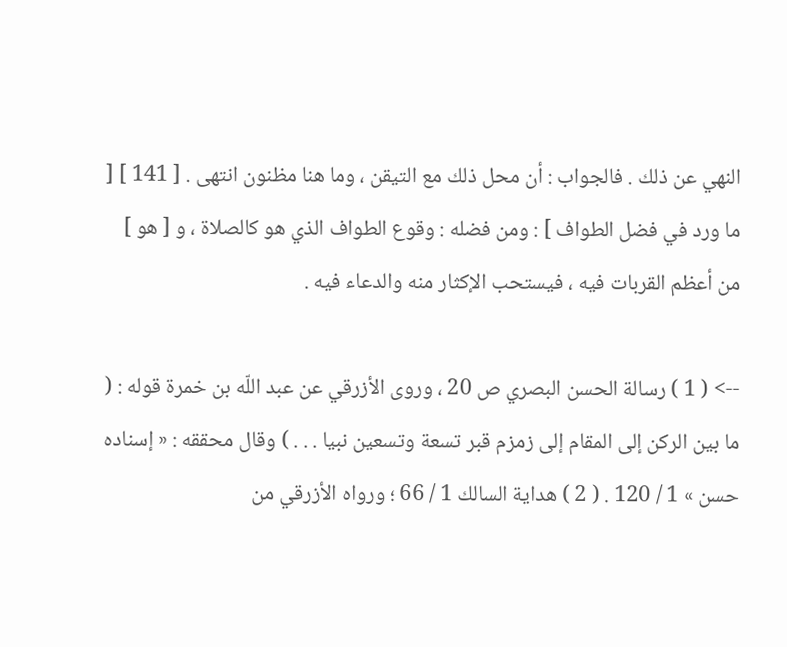النهي عن ذلك . فالجواب : أن محل ذلك مع التيقن ، وما هنا مظنون انتهى . [ 141 ] [ ما ورد في فضل الطواف ] : ومن فضله : وقوع الطواف الذي هو كالصلاة ، و [ هو ] من أعظم القربات فيه ، فيستحب الإكثار منه والدعاء فيه .

--> ( 1 ) رسالة الحسن البصري ص 20 ، وروى الأزرقي عن عبد اللّه بن خمرة قوله : ( ما بين الركن إلى المقام إلى زمزم قبر تسعة وتسعين نبيا . . . ) وقال محققه : « إسناده حسن » 1 / 120 . ( 2 ) هداية السالك 1 / 66 ؛ ورواه الأزرقي من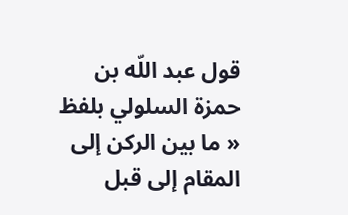قول عبد اللّه بن حمزة السلولي بلفظ « ما بين الركن إلى المقام إلى قبل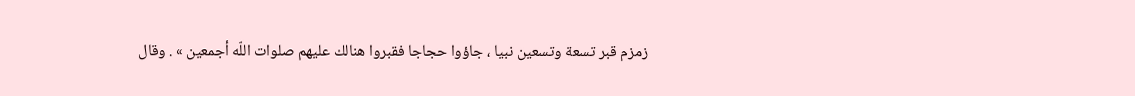زمزم قبر تسعة وتسعين نبيا ، جاؤوا حجاجا فقبروا هنالك عليهم صلوات اللّه أجمعين » . وقال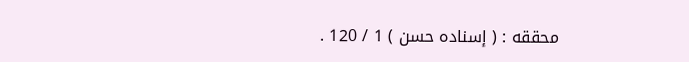محققه : ( إسناده حسن ) 1 / 120 .